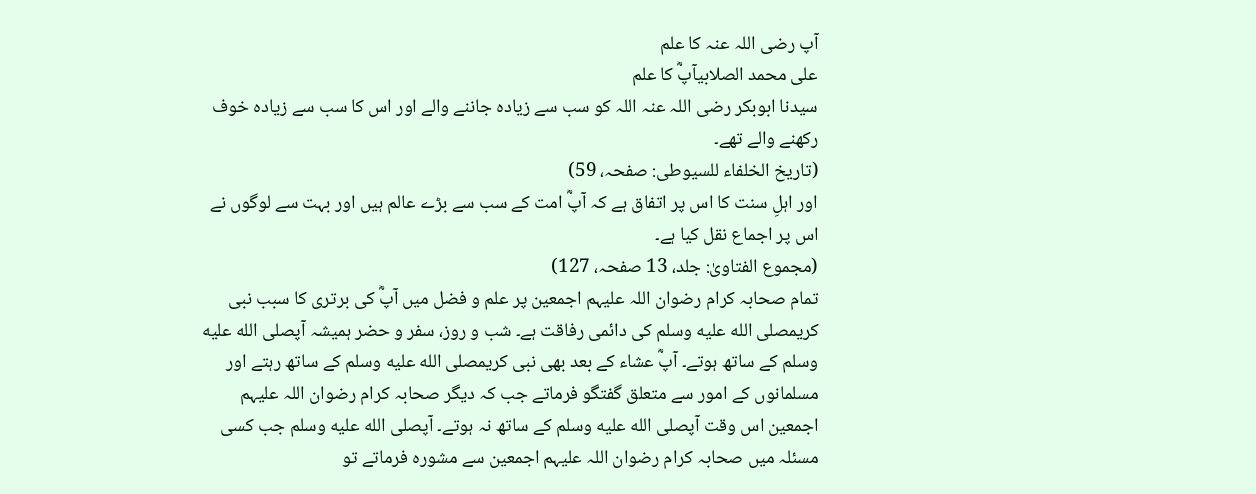آپ رضی اللہ عنہ کا علم
علی محمد الصلابیآپؓ کا علم
سیدنا ابوبکر رضی اللہ عنہ اللہ کو سب سے زیادہ جاننے والے اور اس کا سب سے زیادہ خوف رکھنے والے تھے۔
(تاریخ الخلفاء للسیوطی: صفحہ، 59)
اور اہلِ سنت کا اس پر اتفاق ہے کہ آپؓ امت کے سب سے بڑے عالم ہیں اور بہت سے لوگوں نے اس پر اجماع نقل کیا ہے۔
(مجموع الفتاویٰ: جلد، 13 صفحہ، 127)
تمام صحابہ کرام رضوان اللہ علیہم اجمعین پر علم و فضل میں آپؓ کی برتری کا سبب نبی کریمصلى الله عليه وسلم کی دائمی رفاقت ہے۔ شب و روز، سفر و حضر ہمیشہ آپصلى الله عليه وسلم کے ساتھ ہوتے۔ آپؓ عشاء کے بعد بھی نبی کریمصلى الله عليه وسلم کے ساتھ رہتے اور مسلمانوں کے امور سے متعلق گفتگو فرماتے جب کہ دیگر صحابہ کرام رضوان اللہ علیہم اجمعین اس وقت آپصلى الله عليه وسلم کے ساتھ نہ ہوتے۔ آپصلى الله عليه وسلم جب کسی مسئلہ میں صحابہ کرام رضوان اللہ علیہم اجمعین سے مشورہ فرماتے تو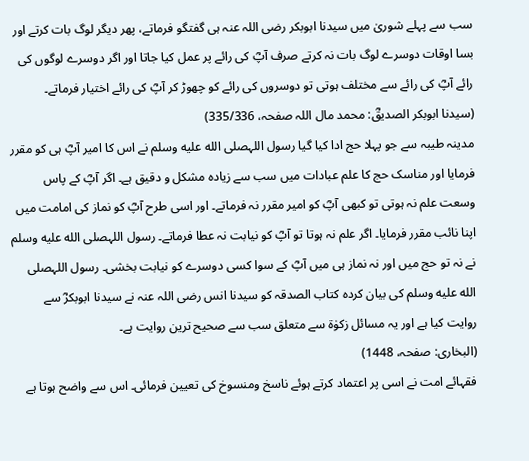سب سے پہلے شوریٰ میں سیدنا ابوبکر رضی اللہ عنہ ہی گفتگو فرماتے، پھر دیگر لوگ بات کرتے اور بسا اوقات دوسرے لوگ بات نہ کرتے صرف آپؓ کی رائے پر عمل کیا جاتا اور اگر دوسرے لوگوں کی رائے آپؓ کی رائے سے مختلف ہوتی تو دوسروں کی رائے کو چھوڑ کر آپؓ کی رائے اختیار فرماتے۔
(سیدنا ابوبکر الصدیقؓ: محمد مال اللہ صفحہ، 335/336)
مدینہ طیبہ سے جو پہلا حج ادا کیا گیا رسول اللہصلى الله عليه وسلم نے اس کا امیر آپؓ ہی کو مقرر فرمایا اور مناسک حج کا علم عبادات میں سب سے زیادہ مشکل و دقیق ہے۔ اگر آپؓ کے پاس وسعت علم نہ ہوتی تو کبھی آپؓ کو امیر مقرر نہ فرماتے۔ اور اسی طرح آپؓ کو نماز کی امامت میں اپنا نائب مقرر فرمایا۔ اگر علم نہ ہوتا تو آپؓ کو نیابت نہ عطا فرماتے۔ رسول اللہصلى الله عليه وسلم نے نہ تو حج میں اور نہ نماز ہی میں آپؓ کے سوا کسی دوسرے کو نیابت بخشی۔ رسول اللہصلى الله عليه وسلم کی بیان کردہ کتاب الصدقہ کو سيدنا انس رضی اللہ عنہ نے سيدنا ابوبکرؓ سے روایت کیا ہے اور یہ مسائل زکوٰۃ سے متعلق سب سے صحیح ترین روایت ہے۔
(البخاری: صفحہ، 1448)
فقہائے امت نے اسی پر اعتماد کرتے ہوئے ناسخ ومنسوخ کی تعیین فرمائی۔ اس سے واضح ہوتا ہے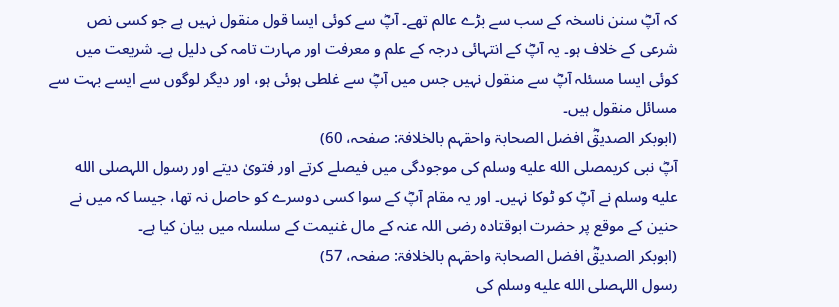کہ آپؓ سنن ناسخہ کے سب سے بڑے عالم تھے۔ آپؓ سے کوئی ایسا قول منقول نہیں ہے جو کسی نص شرعی کے خلاف ہو۔ یہ آپؓ کے انتہائی درجہ کے علم و معرفت اور مہارت تامہ کی دلیل ہے۔ شریعت میں کوئی ایسا مسئلہ آپؓ سے منقول نہیں جس میں آپؓ سے غلطی ہوئی ہو، اور دیگر لوگوں سے ایسے بہت سے مسائل منقول ہیں۔
(ابوبکر الصدیقؓ افضل الصحابۃ واحقہم بالخلافۃ: صفحہ، 60)
آپؓ نبی کریمصلى الله عليه وسلم کی موجودگی میں فیصلے کرتے اور فتویٰ دیتے اور رسول اللہصلى الله عليه وسلم نے آپؓ کو ٹوکا نہیں۔ اور یہ مقام آپؓ کے سوا کسی دوسرے کو حاصل نہ تھا، جیسا کہ میں نے حنین کے موقع پر حضرت ابوقتادہ رضی اللہ عنہ کے مال غنیمت کے سلسلہ میں بیان کیا ہے۔
(ابوبکر الصدیقؓ افضل الصحابۃ واحقہم بالخلافۃ: صفحہ، 57)
رسول اللہصلى الله عليه وسلم کی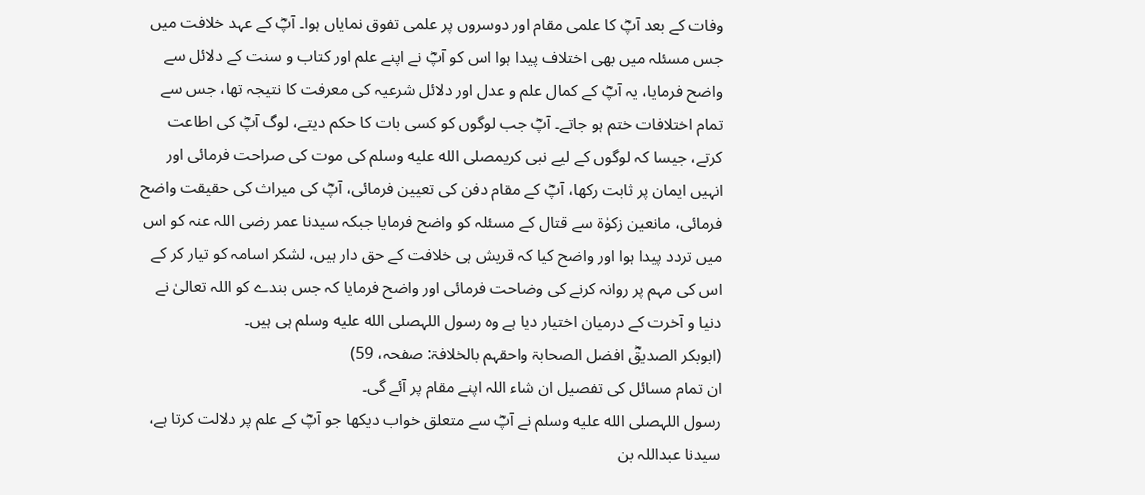وفات کے بعد آپؓ کا علمی مقام اور دوسروں پر علمی تفوق نمایاں ہوا۔ آپؓ کے عہد خلافت میں جس مسئلہ میں بھی اختلاف پیدا ہوا اس کو آپؓ نے اپنے علم اور کتاب و سنت کے دلائل سے واضح فرمایا، یہ آپؓ کے کمال علم و عدل اور دلائل شرعیہ کی معرفت کا نتیجہ تھا، جس سے تمام اختلافات ختم ہو جاتے۔ آپؓ جب لوگوں کو کسی بات کا حکم دیتے، لوگ آپؓ کی اطاعت کرتے، جیسا کہ لوگوں کے لیے نبی کریمصلى الله عليه وسلم کی موت کی صراحت فرمائی اور انہیں ایمان پر ثابت رکھا، آپؓ کے مقام دفن کی تعیین فرمائی، آپؓ کی میراث کی حقیقت واضح فرمائی، مانعین زکوٰۃ سے قتال کے مسئلہ کو واضح فرمایا جبکہ سيدنا عمر رضی اللہ عنہ کو اس میں تردد پیدا ہوا اور واضح کیا کہ قریش ہی خلافت کے حق دار ہیں، لشکر اسامہ کو تیار کر کے اس کی مہم پر روانہ کرنے کی وضاحت فرمائی اور واضح فرمایا کہ جس بندے کو اللہ تعالیٰ نے دنیا و آخرت کے درمیان اختیار دیا ہے وہ رسول اللہصلى الله عليه وسلم ہی ہیں۔
(ابوبکر الصدیقؓ افضل الصحابۃ واحقہم بالخلافۃ: صفحہ، 59)
ان تمام مسائل کی تفصیل ان شاء اللہ اپنے مقام پر آئے گی۔
رسول اللہصلى الله عليه وسلم نے آپؓ سے متعلق خواب دیکھا جو آپؓ کے علم پر دلالت کرتا ہے، سيدنا عبداللہ بن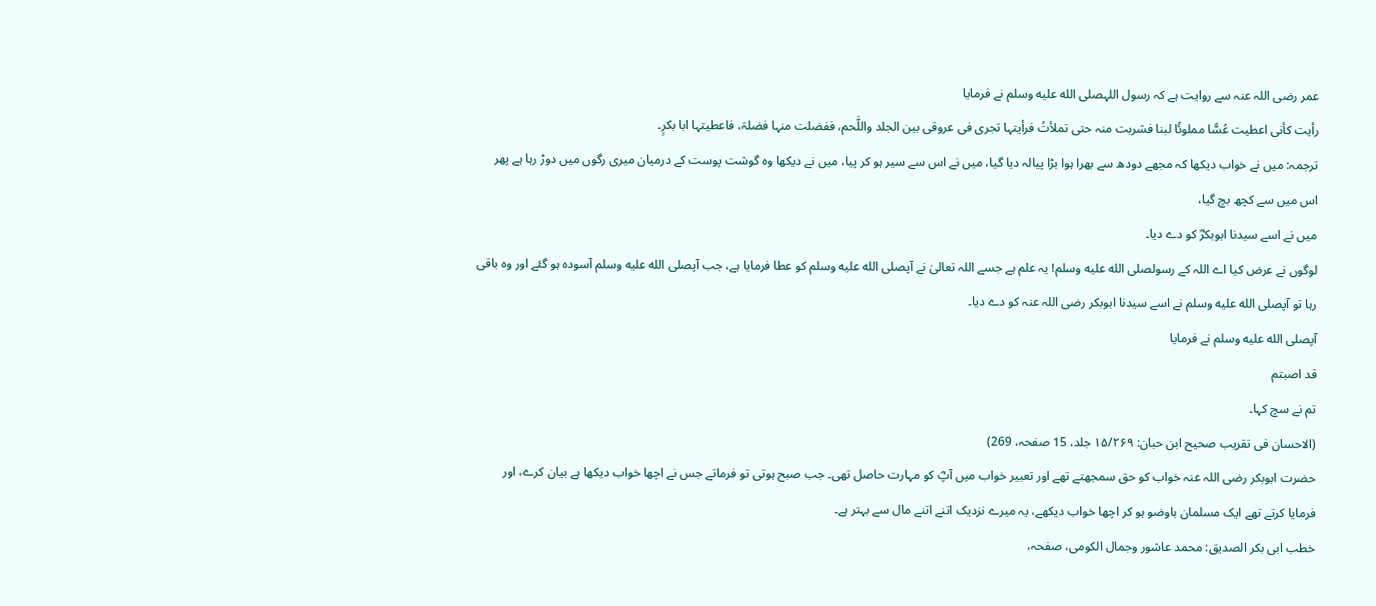عمر رضی اللہ عنہ سے روایت ہے کہ رسول اللہصلى الله عليه وسلم نے فرمایا
رأیت کأنی اعطیت عُسًّا مملوئًا لبنا فشربت منہ حتی تملأتُ فرأیتہا تجری فی عروقی بین الجلد واللَّحم، ففضلت منہا فضلۃ، فاعطیتہا ابا بکرٍ۔
ترجمہ: میں نے خواب دیکھا کہ مجھے دودھ سے بھرا ہوا بڑا پیالہ دیا گیا، میں نے اس سے سیر ہو کر پیا، میں نے دیکھا وہ گوشت پوست کے درمیان میری رگوں میں دوڑ رہا ہے پھر اس میں سے کچھ بچ گیا،
میں نے اسے سیدنا ابوبکرؓ کو دے دیا۔
لوگوں نے عرض کیا اے اللہ کے رسولصلى الله عليه وسلم! یہ علم ہے جسے اللہ تعالیٰ نے آپصلى الله عليه وسلم کو عطا فرمایا ہے، جب آپصلى الله عليه وسلم آسودہ ہو گئے اور وہ باقی رہا تو آپصلى الله عليه وسلم نے اسے سیدنا ابوبکر رضی اللہ عنہ کو دے دیا۔
آپصلى الله عليه وسلم نے فرمایا
قد اصبتم
تم نے سچ کہا۔
(الاحسان فی تقریب صحیح ابن حبان: ۱۵/۲۶۹ جلد، 15 صفحہ، 269)
حضرت ابوبکر رضی اللہ عنہ خواب کو حق سمجھتے تھے اور تعبیر خواب میں آپؓ کو مہارت حاصل تھی۔ جب صبح ہوتی تو فرماتے جس نے اچھا خواب دیکھا ہے بیان کرے، اور فرمایا کرتے تھے ایک مسلمان باوضو ہو کر اچھا خواب دیکھے، یہ میرے نزدیک اتنے اتنے مال سے بہتر ہے۔
خطب ابی بکر الصدیق: محمد عاشور وجمال الکومی، صفحہ،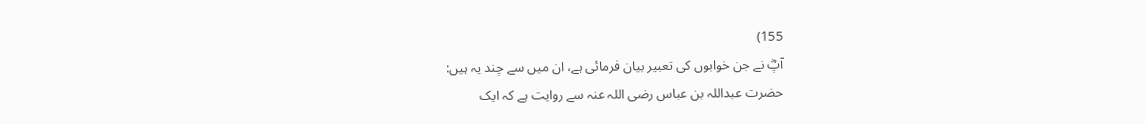155)
آپؓ نے جن خوابوں کی تعبیر بیان فرمائی ہے، ان میں سے چند یہ ہیں:
حضرت عبداللہ بن عباس رضی اللہ عنہ سے روایت ہے کہ ایک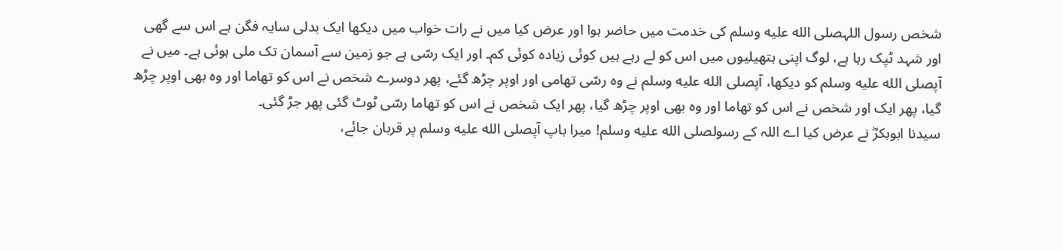شخص رسول اللہصلى الله عليه وسلم کی خدمت میں حاضر ہوا اور عرض کیا میں نے رات خواب میں دیکھا ایک بدلی سایہ فگن ہے اس سے گھی اور شہد ٹپک رہا ہے، لوگ اپنی ہتھیلیوں میں اس کو لے رہے ہیں کوئی زیادہ کوئی کم۔ اور ایک رسّی ہے جو زمین سے آسمان تک ملی ہوئی ہے۔ میں نے آپصلى الله عليه وسلم کو دیکھا، آپصلى الله عليه وسلم نے وہ رسّی تھامی اور اوپر چڑھ گئے، پھر دوسرے شخص نے اس کو تھاما اور وہ بھی اوپر چڑھ گیا، پھر ایک اور شخص نے اس کو تھاما اور وہ بھی اوپر چڑھ گیا، پھر ایک شخص نے اس کو تھاما رسّی ٹوٹ گئی پھر جڑ گئی۔
سیدنا ابوبکرؓ نے عرض کیا اے اللہ کے رسولصلى الله عليه وسلم! میرا باپ آپصلى الله عليه وسلم پر قربان جائے،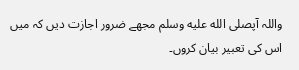واللہ آپصلى الله عليه وسلم مجھے ضرور اجازت دیں کہ میں اس کی تعبیر بیان کروں۔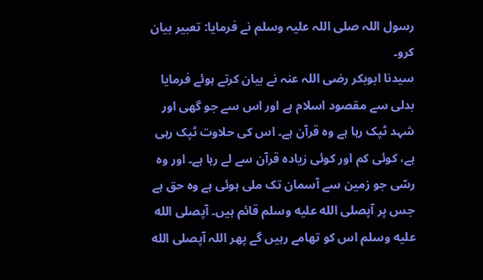رسول اللہ صلی اللہ علیہ وسلم نے فرمایا: تعبیر بیان کرو۔
سیدنا ابوبکر رضی اللہ عنہ نے بیان کرتے ہوئے فرمایا بدلی سے مقصود اسلام ہے اور اس سے جو گھی اور شہد ٹپک رہا ہے وہ قرآن ہے۔ اس کی حلاوت ٹپک رہی ہے، کوئی کم اور کوئی زیادہ قرآن سے لے رہا ہے۔ اور وہ رسّی جو زمین سے آسمان تک ملی ہوئی ہے وہ حق ہے جس پر آپصلى الله عليه وسلم قائم ہیں۔ آپصلى الله عليه وسلم اس کو تھامے رہیں گے پھر اللہ آپصلى الله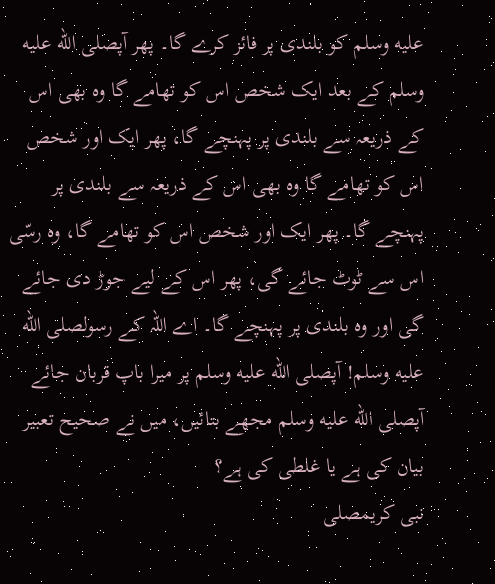عليه وسلم کو بلندی پر فائز کرے گا۔ پھر آپصلى الله عليه وسلم کے بعد ایک شخص اس کو تھامے گا وہ بھی اس کے ذریعہ سے بلندی پر پہنچے گا، پھر ایک اور شخص اس کو تھامے گا وہ بھی اس کے ذریعہ سے بلندی پر پہنچے گا۔ پھر ایک اور شخص اس کو تھامے گا، وہ رسّی اس سے ٹوٹ جائے گی، پھر اس کے لیے جوڑ دی جائے گی اور وہ بلندی پر پہنچے گا۔ اے اللہ کے رسولصلى الله عليه وسلم! آپصلى الله عليه وسلم پر میرا باپ قربان جائے آپصلى الله عليه وسلم مجھے بتائیں، میں نے صحیح تعبیر بیان کی ہے یا غلطی کی ہے؟
نبی کریمصلى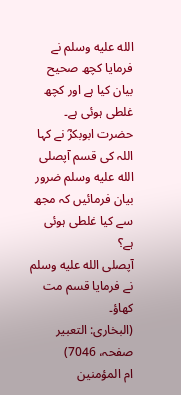الله عليه وسلم نے فرمایا کچھ صحیح بیان کیا ہے اور کچھ غلطی ہوئی ہے۔
حضرت ابوبکرؓ نے کہا اللہ کی قسم آپصلى الله عليه وسلم ضرور بیان فرمائیں کہ مجھ سے کیا غلطی ہوئی ہے؟
آپصلى الله عليه وسلم نے فرمایا قسم مت کھاؤ۔
(البخاری: التعبیر صفحہ، 7046)
ام المؤمنین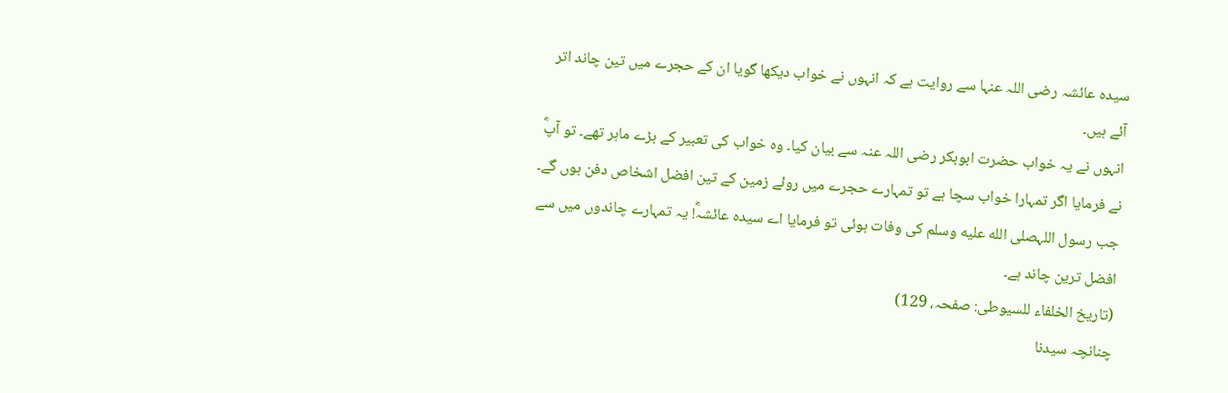سیدہ عائشہ رضی اللہ عنہا سے روایت ہے کہ انہوں نے خواب دیکھا گویا ان کے حجرے میں تین چاند اتر آئے ہیں۔
انہوں نے یہ خواب حضرت ابوبکر رضی اللہ عنہ سے بیان کیا۔ وہ خواب کی تعبیر کے بڑے ماہر تھے۔ تو آپؓ نے فرمایا اگر تمہارا خواب سچا ہے تو تمہارے حجرے میں روئے زمین کے تین افضل اشخاص دفن ہوں گے۔
جب رسول اللہصلى الله عليه وسلم کی وفات ہوئی تو فرمایا اے سيده عائشہؓ! یہ تمہارے چاندوں میں سے افضل ترین چاند ہے۔
(تاریخ الخلفاء للسیوطی: صفحہ، 129)
چنانچہ سیدنا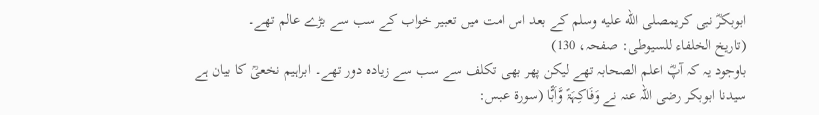ابوبکرؓ نبی کریمصلى الله عليه وسلم کے بعد اس امت میں تعبیر خواب کے سب سے بڑے عالم تھے۔
(تاریخ الخلفاء للسیوطی: صفحہ، 130)
باوجود یہ کہ آپؓ اعلم الصحابہ تھے لیکن پھر بھی تکلف سے سب سے زیادہ دور تھے۔ ابراہیم نخعیؒ کا بیان ہے سیدنا ابوبکر رضی اللہ عنہ نے وَفَاکِہَۃً وَّاَبًّا (سورۃ عبس: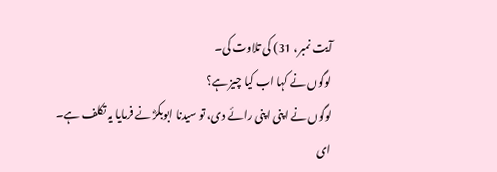آیت نمبر، 31) کی تلاوت کی۔
لوگوں نے کہا اب کیا چیز ہے؟
لوگوں نے اپنی اپنی رائے دی، تو سیدنا ابوبکرؓ نے فرمایا یہ تکلف ہے۔
ای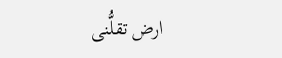ارض تقلُّنی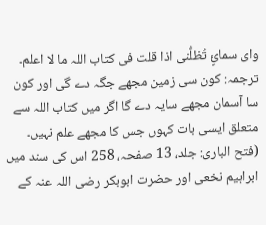وای سمائٍ تُظلُّنی اذا قلت فی کتاب اللہ ما لا اعلم۔
ترجمہ: کون سی زمین مجھے جگہ دے گی اور کون سا آسمان مجھے سایہ دے گا اگر میں کتاب اللہ سے متعلق ایسی بات کہوں جس کا مجھے علم نہیں۔
(فتح الباری: جلد، 13 صفحہ، 258 اس کی سند میں ابراہیم نخعی اور حضرت ابوبکر رضی اللہ عنہ کے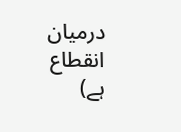درمیان انقطاع ہے)